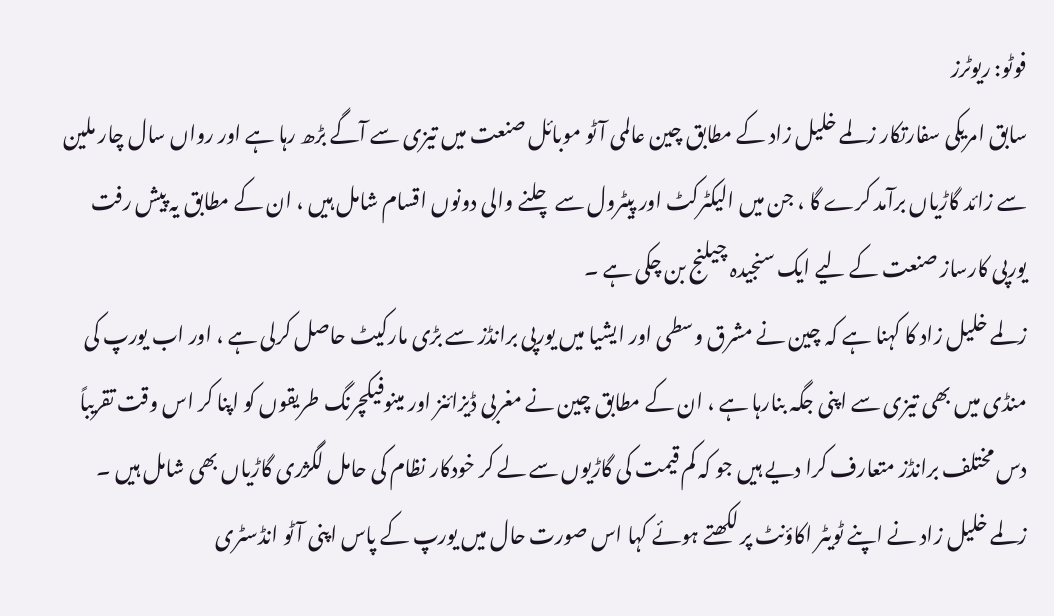فوٹو: ریوٹرز
سابق امریکی سفارتکار زلمے خلیل زاد کے مطابق چین عالمی آٹو موبائل صنعت میں تیزی سے آگے بڑھ رہا ہے اور رواں سال چار ملین سے زائد گاڑیاں برآمد کرے گا ، جن میں الیکٹرکٹ اور پیٹرول سے چلنے والی دونوں اقسام شامل ہیں ، ان کے مطابق یہ پیش رفت یورپی کارساز صنعت کے لیے ایک سنجیدہ چیلنج بن چکی ہے ۔
زلمے خلیل زاد کا کہنا ہے کہ چین نے مشرق وسطی اور ایشیا میں یورپی برانڈز سے بڑی مارکیٹ حاصل کرلی ہے ، اور اب یورپ کی منڈی میں بھی تیزی سے اپنی جگہ بنارہا ہے ، ان کے مطابق چین نے مغربی ڈیزائنز اور مینوفیکچرنگ طریقوں کو اپنا کر اس وقت تقریباً دس مختلف برانڈز متعارف کرا دیے ہیں جو کہ کم قیمت کی گاڑیوں سے لے کر خودکار نظام کی حامل لگژری گاڑیاں بھی شامل ہیں ۔
زلمے خلیل زاد نے اپنے ٹویٹر اکاؤنٹ پر لکھتے ہوئے کہا اس صورت حال میں یورپ کے پاس اپنی آٹو انڈسٹری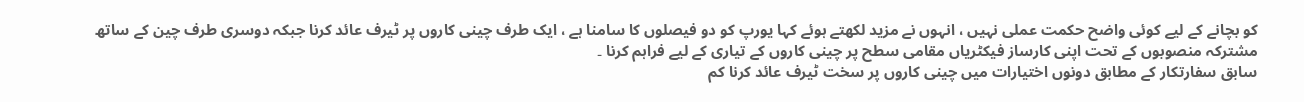کو بچانے کے لیے کوئی واضح حکمت عملی نہیں ، انہوں نے مزید لکھتے ہوئے کہا یورپ کو دو فیصلوں کا سامنا ہے ، ایک طرف چینی کاروں پر ٹیرف عائد کرنا جبکہ دوسری طرف چین کے ساتھ مشترکہ منصوبوں کے تحت اپنی کارساز فیکٹریاں مقامی سطح پر چینی کاروں کے تیاری کے لیے فراہم کرنا ۔
سابق سفارتکار کے مطابق دونوں اختیارات میں چینی کاروں پر سخت ٹیرف عائد کرنا کم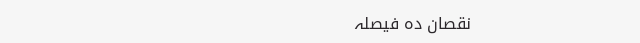نقصان دہ فیصلہ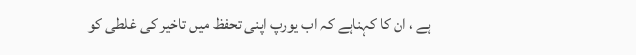ہے ، ان کا کہناہے کہ اب یورپ اپنی تحفظ میں تاخیر کی غلطی کو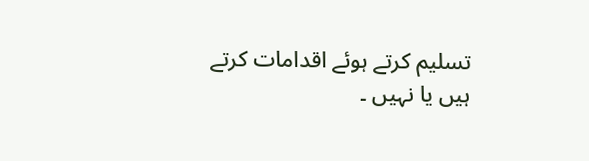تسلیم کرتے ہوئے اقدامات کرتے ہیں یا نہیں ۔